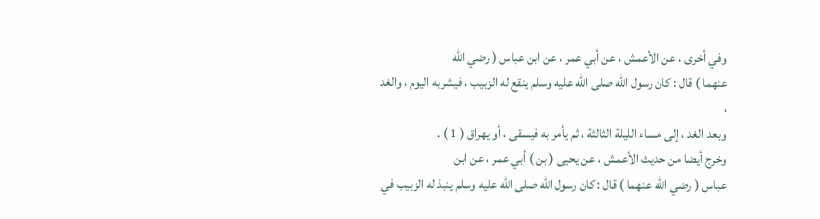وفي أخرى ، عن الأعمش ، عن أبي عمر ، عن ابن عباس ( رضي الله
عنهما ) قال : كان رسول الله صلى الله عليه وسلم ينقع له الزبيب ، فيشربه اليوم ، والغد ،
وبعد الغد ، إلى مساء الليلة الثالثة ، ثم يأمر به فيسقى ، أو يهراق ( 1 ) .
وخرج أيضا من حديث الأعمش ، عن يحيى ( بن ) أبي عمر ، عن ابن
عباس ( رضي الله عنهما ) قال : كان رسول الله صلى الله عليه وسلم ينبذ له الزبيب في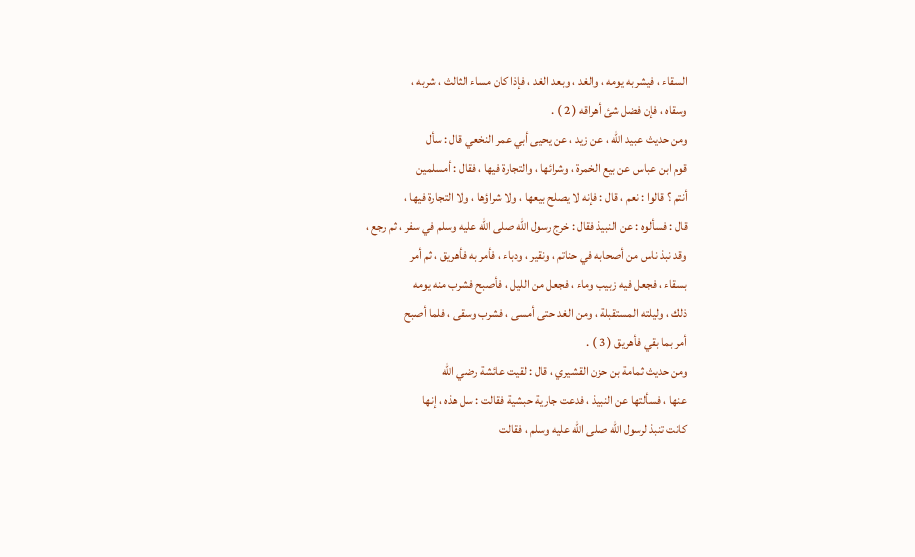السقاء ، فيشربه يومه ، والغد ، وبعد الغد ، فإذا كان مساء الثالث ، شربه ،
وسقاه ، فإن فضل شئ أهراقه ( 2 ) .
ومن حديث عبيد الله ، عن زيد ، عن يحيى أبي عمر النخعي قال : سأل
قوم ابن عباس عن بيع الخمرة ، وشرائها ، والتجارة فيها ، فقال : أمسلمين
أنتم ؟ قالوا : نعم ، قال : فإنه لا يصلح بيعها ، ولا شراؤها ، ولا التجارة فيها ،
قال : فسألوه : عن النبيذ فقال : خرج رسول الله صلى الله عليه وسلم في سفر ، ثم رجع ،
وقد نبذ ناس من أصحابه في حناتم ، ونقير ، ودباء ، فأمر به فأهريق ، ثم أمر
بسقاء ، فجعل فيه زبيب وماء ، فجعل من الليل ، فأصبح فشرب منه يومه
ذلك ، وليلته المستقبلة ، ومن الغد حتى أمسى ، فشرب وسقى ، فلما أصبح
أمر بما بقي فأهريق ( 3 ) .
ومن حديث ثمامة بن حزن القشيري ، قال : لقيت عائشة رضي الله
عنها ، فسألتها عن النبيذ ، فدعت جارية حبشية فقالت : سل هذه ، إنها
كانت تنبذ لرسول الله صلى الله عليه وسلم ، فقالت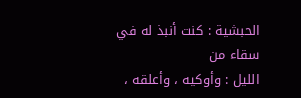الحبشية : كنت أنبذ له في سقاء من
الليل : وأوكيه ، وأعلقه ،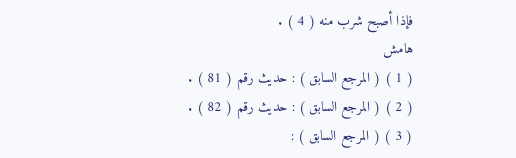فإذا أصبح شرب منه ( 4 ) .
هامش
( 1 ) ( المرجع السابق ) : حديث رقم ( 81 ) .
( 2 ) ( المرجع السابق ) : حديث رقم ( 82 ) .
( 3 ) ( المرجع السابق ) :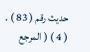حديث رقم ( 83 ) .
( 4 ) ( المرجع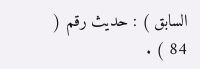السابق ) : حديث رقم ( 84 ) .